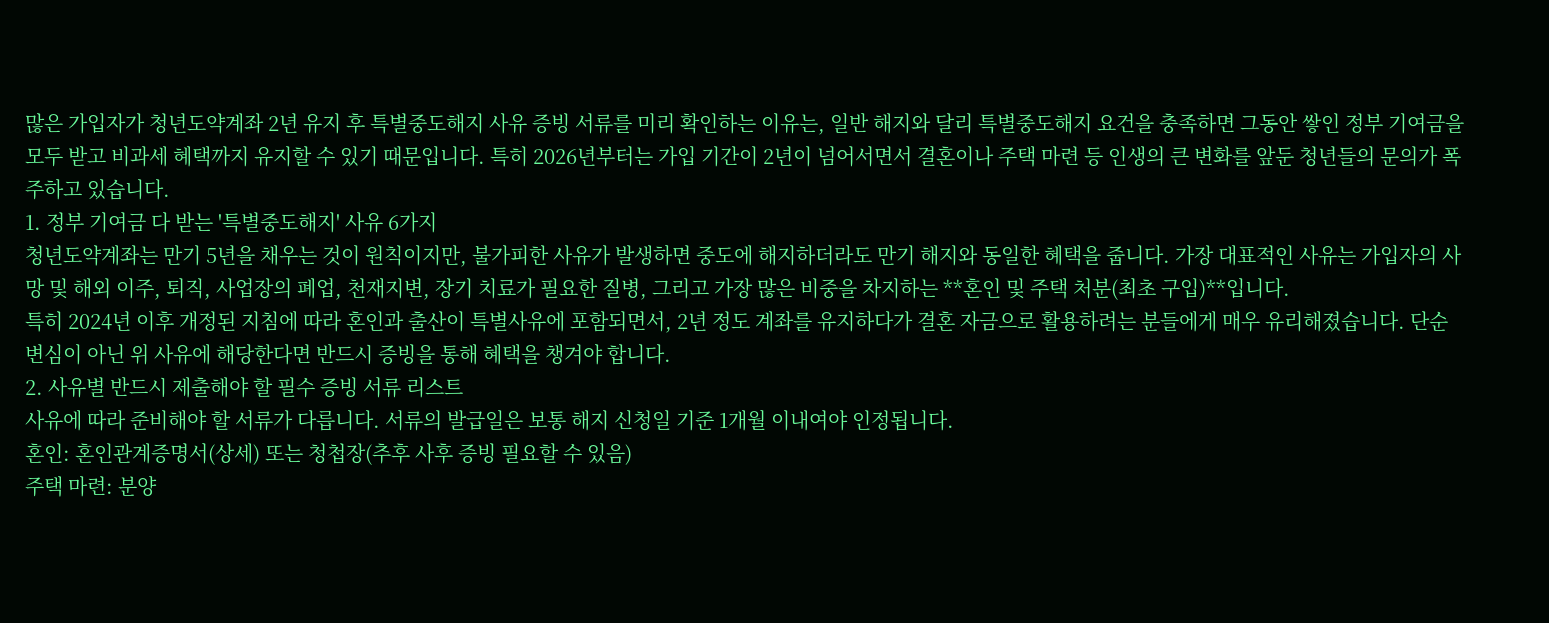많은 가입자가 청년도약계좌 2년 유지 후 특별중도해지 사유 증빙 서류를 미리 확인하는 이유는, 일반 해지와 달리 특별중도해지 요건을 충족하면 그동안 쌓인 정부 기여금을 모두 받고 비과세 혜택까지 유지할 수 있기 때문입니다. 특히 2026년부터는 가입 기간이 2년이 넘어서면서 결혼이나 주택 마련 등 인생의 큰 변화를 앞둔 청년들의 문의가 폭주하고 있습니다.
1. 정부 기여금 다 받는 '특별중도해지' 사유 6가지
청년도약계좌는 만기 5년을 채우는 것이 원칙이지만, 불가피한 사유가 발생하면 중도에 해지하더라도 만기 해지와 동일한 혜택을 줍니다. 가장 대표적인 사유는 가입자의 사망 및 해외 이주, 퇴직, 사업장의 폐업, 천재지변, 장기 치료가 필요한 질병, 그리고 가장 많은 비중을 차지하는 **혼인 및 주택 처분(최초 구입)**입니다.
특히 2024년 이후 개정된 지침에 따라 혼인과 출산이 특별사유에 포함되면서, 2년 정도 계좌를 유지하다가 결혼 자금으로 활용하려는 분들에게 매우 유리해졌습니다. 단순 변심이 아닌 위 사유에 해당한다면 반드시 증빙을 통해 혜택을 챙겨야 합니다.
2. 사유별 반드시 제출해야 할 필수 증빙 서류 리스트
사유에 따라 준비해야 할 서류가 다릅니다. 서류의 발급일은 보통 해지 신청일 기준 1개월 이내여야 인정됩니다.
혼인: 혼인관계증명서(상세) 또는 청첩장(추후 사후 증빙 필요할 수 있음)
주택 마련: 분양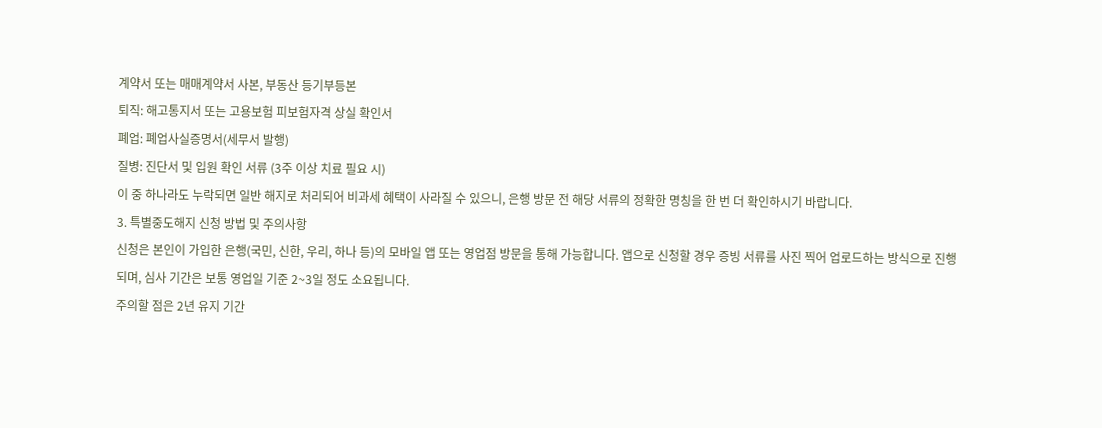계약서 또는 매매계약서 사본, 부동산 등기부등본
퇴직: 해고통지서 또는 고용보험 피보험자격 상실 확인서
폐업: 폐업사실증명서(세무서 발행)
질병: 진단서 및 입원 확인 서류 (3주 이상 치료 필요 시)
이 중 하나라도 누락되면 일반 해지로 처리되어 비과세 혜택이 사라질 수 있으니, 은행 방문 전 해당 서류의 정확한 명칭을 한 번 더 확인하시기 바랍니다.
3. 특별중도해지 신청 방법 및 주의사항
신청은 본인이 가입한 은행(국민, 신한, 우리, 하나 등)의 모바일 앱 또는 영업점 방문을 통해 가능합니다. 앱으로 신청할 경우 증빙 서류를 사진 찍어 업로드하는 방식으로 진행되며, 심사 기간은 보통 영업일 기준 2~3일 정도 소요됩니다.
주의할 점은 2년 유지 기간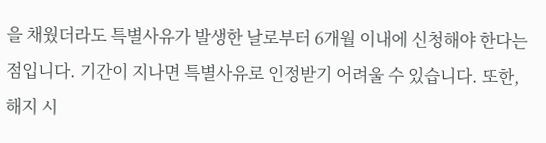을 채웠더라도 특별사유가 발생한 날로부터 6개월 이내에 신청해야 한다는 점입니다. 기간이 지나면 특별사유로 인정받기 어려울 수 있습니다. 또한, 해지 시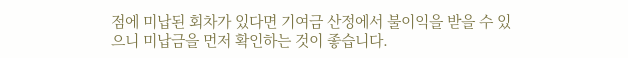점에 미납된 회차가 있다면 기여금 산정에서 불이익을 받을 수 있으니 미납금을 먼저 확인하는 것이 좋습니다.